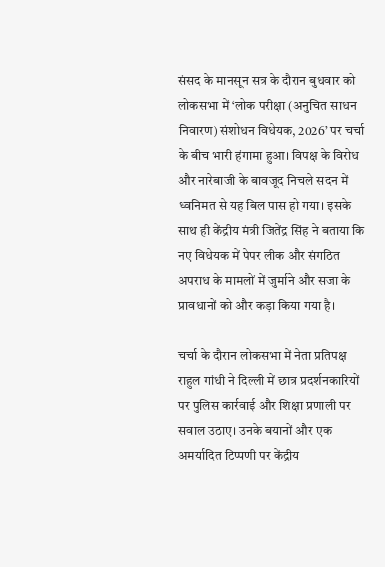संसद के मानसून सत्र के दौरान बुधवार को लोकसभा में ‘लोक परीक्षा (अनुचित साधन निवारण) संशोधन विधेयक, 2026’ पर चर्चा के बीच भारी हंगामा हुआ। विपक्ष के विरोध और नारेबाजी के बावजूद निचले सदन में ध्वनिमत से यह बिल पास हो गया। इसके साथ ही केंद्रीय मंत्री जितेंद्र सिंह ने बताया कि नए विधेयक में पेपर लीक और संगठित अपराध के मामलों में जुर्माने और सजा के प्रावधानों को और कड़ा किया गया है।

चर्चा के दौरान लोकसभा में नेता प्रतिपक्ष राहुल गांधी ने दिल्ली में छात्र प्रदर्शनकारियों पर पुलिस कार्रवाई और शिक्षा प्रणाली पर सवाल उठाए। उनके बयानों और एक अमर्यादित टिप्पणी पर केंद्रीय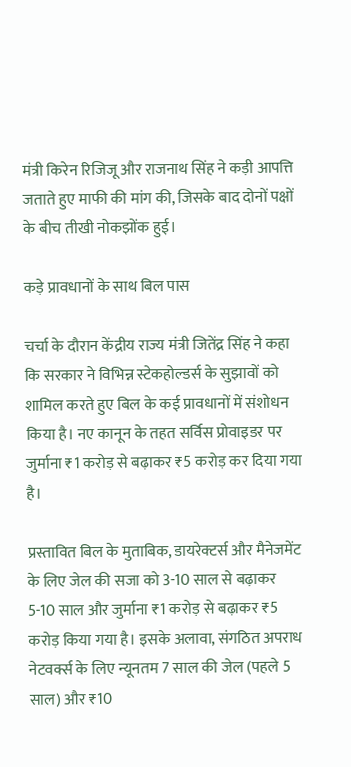मंत्री किरेन रिजिजू और राजनाथ सिंह ने कड़ी आपत्ति जताते हुए माफी की मांग की, जिसके बाद दोनों पक्षों के बीच तीखी नोकझोंक हुई।

कड़े प्रावधानों के साथ बिल पास

चर्चा के दौरान केंद्रीय राज्य मंत्री जितेंद्र सिंह ने कहा कि सरकार ने विभिन्न स्टेकहोल्डर्स के सुझावों को शामिल करते हुए बिल के कई प्रावधानों में संशोधन किया है। नए कानून के तहत सर्विस प्रोवाइडर पर जुर्माना ₹1 करोड़ से बढ़ाकर ₹5 करोड़ कर दिया गया है।

प्रस्तावित बिल के मुताबिक, डायरेक्टर्स और मैनेजमेंट के लिए जेल की सजा को 3-10 साल से बढ़ाकर 5-10 साल और जुर्माना ₹1 करोड़ से बढ़ाकर ₹5 करोड़ किया गया है। इसके अलावा, संगठित अपराध नेटवर्क्स के लिए न्यूनतम 7 साल की जेल (पहले 5 साल) और ₹10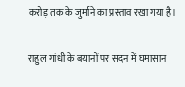करोड़ तक के जुर्माने का प्रस्ताव रखा गया है।

राहुल गांधी के बयानों पर सदन में घमासान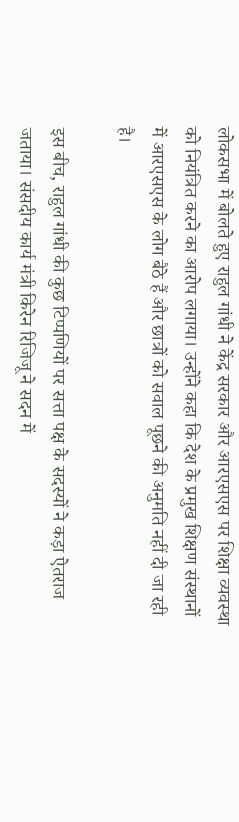लोकसभा में बोलते हुए राहुल गांधी ने केंद्र सरकार और आरएसएस पर शिक्षा व्यवस्था को नियंत्रित करने का आरोप लगाया। उन्होंने कहा कि देश के प्रमुख शिक्षण संस्थानों में आरएसएस के लोग बैठे हैं और छात्रों को सवाल पूछने की अनुमति नहीं दी जा रही है।

इस बीच, राहुल गांधी की कुछ टिप्पणियों पर सत्ता पक्ष के सदस्यों ने कड़ा ऐतराज जताया। संसदीय कार्य मंत्री किरेन रिजिजू ने सदन में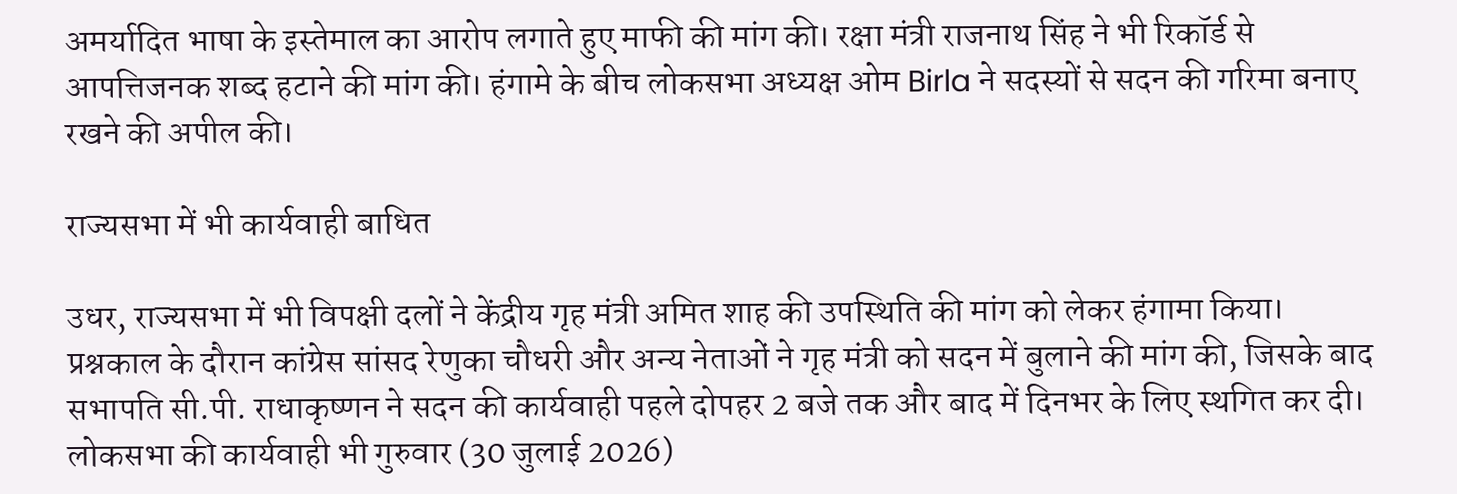अमर्यादित भाषा के इस्तेमाल का आरोप लगाते हुए माफी की मांग की। रक्षा मंत्री राजनाथ सिंह ने भी रिकॉर्ड से आपत्तिजनक शब्द हटाने की मांग की। हंगामे के बीच लोकसभा अध्यक्ष ओम Birla ने सदस्यों से सदन की गरिमा बनाए रखने की अपील की।

राज्यसभा में भी कार्यवाही बाधित

उधर, राज्यसभा में भी विपक्षी दलों ने केंद्रीय गृह मंत्री अमित शाह की उपस्थिति की मांग को लेकर हंगामा किया। प्रश्नकाल के दौरान कांग्रेस सांसद रेणुका चौधरी और अन्य नेताओं ने गृह मंत्री को सदन में बुलाने की मांग की, जिसके बाद सभापति सी.पी. राधाकृष्णन ने सदन की कार्यवाही पहले दोपहर 2 बजे तक और बाद में दिनभर के लिए स्थगित कर दी। लोकसभा की कार्यवाही भी गुरुवार (30 जुलाई 2026)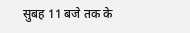सुबह 11 बजे तक के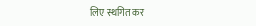लिए स्थगित कर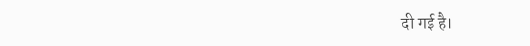दी गई है।